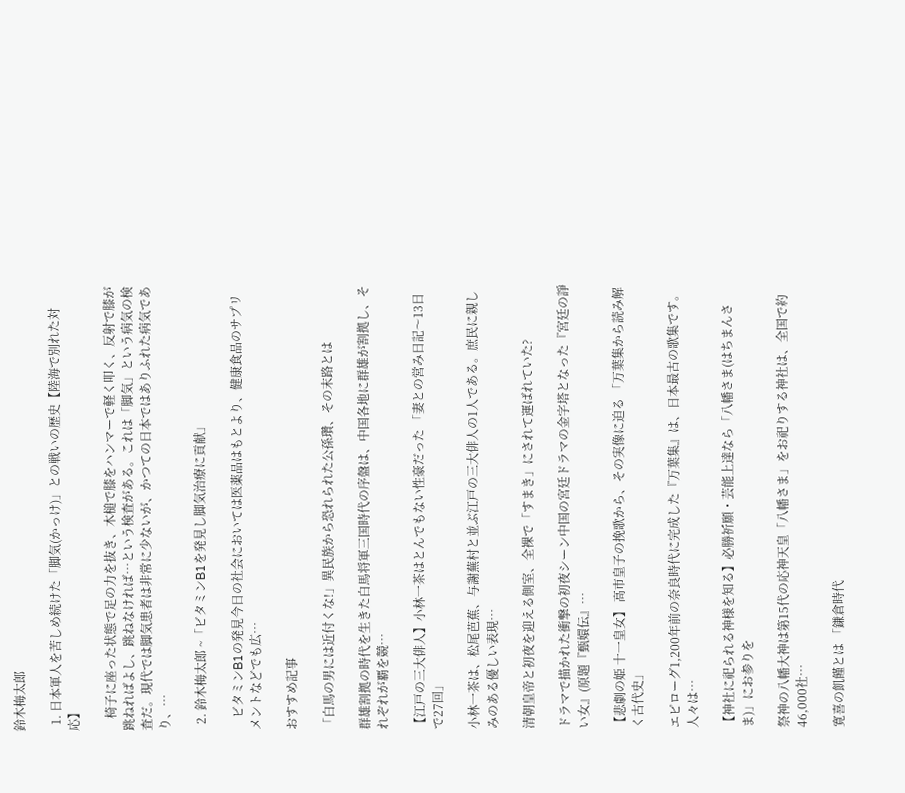鈴木梅太郎

  1. 日本軍人を苦しめ続けた「脚気(かっけ)」との戦いの歴史【陸海で別れた対応】

    椅子に座った状態で足の力を抜き、木槌で膝をハンマーで軽く叩く、反射で膝が跳ねればよし、跳ねなければ…という検査がある。これは「脚気」という病気の検査だ。現代では脚気患者は非常に少ないが、かつての日本ではありふれた病気であり、…

  2. 鈴木梅太郎 ~「ビタミンB1を発見し脚気治療に貢献」

    ビタミンB1の発見今日の社会においては医薬品はもとより、健康食品のサプリメントなどでも広…

おすすめ記事

「白馬の男には近付くな!」異民族から恐れられた公孫瓚、その末路とは

群雄割拠の時代を生きた白馬将軍三国時代の序盤は、中国各地に群雄が割拠し、それぞれが覇を競…

【江戸の三大俳人】小林一茶はとんでもない性豪だった 「妻との営み日記〜13日で27回」

小林一茶は、松尾芭蕉、与謝蕪村と並ぶ江戸の三大俳人の1人である。庶民に親しみのある優しい表現…

清朝皇帝と初夜を迎える側室、全裸で「すまき」にされて運ばれていた?

ドラマで描かれた衝撃の初夜シーン中国の宮廷ドラマの金字塔となった『宮廷の諍い女』(原題『甄嬛伝』…

【悲劇の姫 十一皇女】 高市皇子の挽歌から、その実像に迫る 「万葉集から読み解く古代史」

エピローグ1,200年前の奈良時代に完成した『万葉集』は、日本最古の歌集です。人々は…

【神社に祀られる神様を知る】必勝祈願・芸能上達なら「八幡さま(はちまんさま)」にお参りを

祭神の八幡大神は第15代の応神天皇「八幡さま」をお祀りする神社は、全国で約46,000社…

寛喜の飢饉とは 「鎌倉時代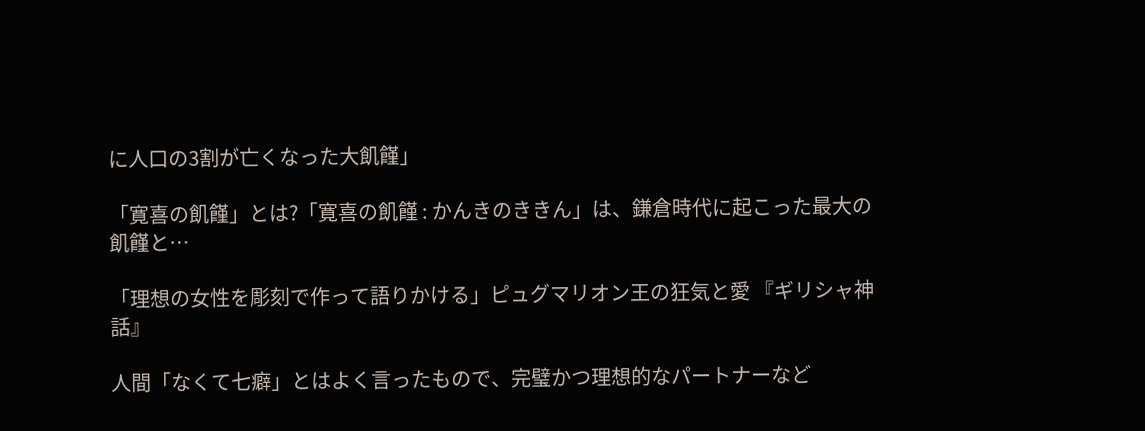に人口の3割が亡くなった大飢饉」

「寛喜の飢饉」とは?「寛喜の飢饉 : かんきのききん」は、鎌倉時代に起こった最大の飢饉と…

「理想の女性を彫刻で作って語りかける」ピュグマリオン王の狂気と愛 『ギリシャ神話』

人間「なくて七癖」とはよく言ったもので、完璧かつ理想的なパートナーなど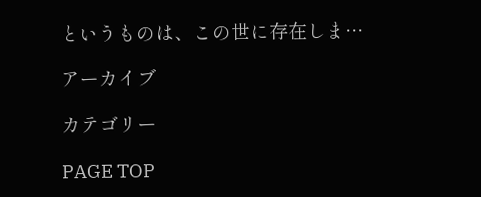というものは、この世に存在しま…

アーカイブ

カテゴリー

PAGE TOP